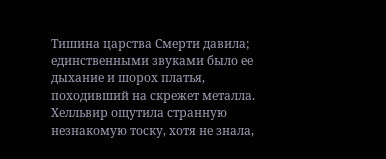Тишина царства Смерти давила; единственными звуками было ее дыхание и шорох платья, походивший на скрежет металла. Хелльвир ощутила странную незнакомую тоску, хотя не знала,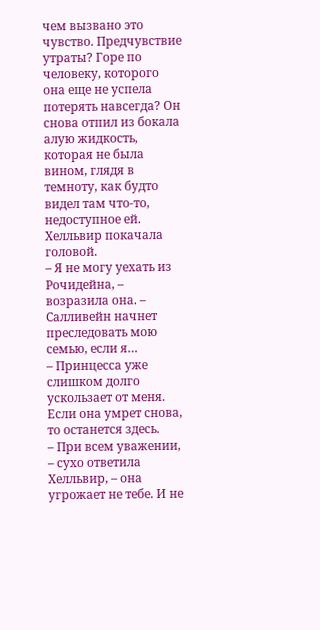чем вызвано это чувство. Предчувствие утраты? Горе по человеку, которого она еще не успела потерять навсегда? Он снова отпил из бокала алую жидкость, которая не была вином, глядя в темноту, как будто видел там что-то, недоступное ей.
Хелльвир покачала головой.
– Я не могу уехать из Рочидейна, – возразила она. – Салливейн начнет преследовать мою семью, если я…
– Принцесса уже слишком долго ускользает от меня. Если она умрет снова, то останется здесь.
– При всем уважении, – сухо ответила Хелльвир, – она угрожает не тебе. И не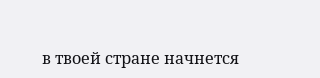в твоей стране начнется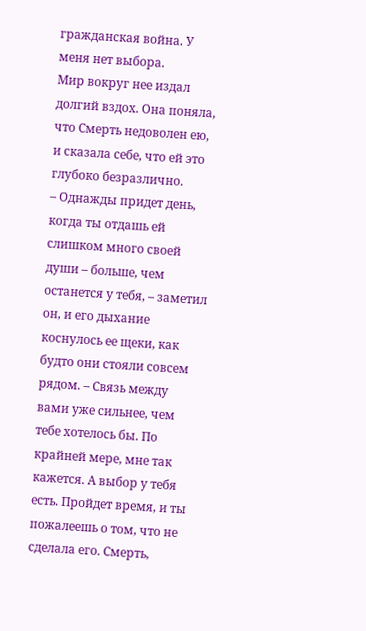гражданская война. У меня нет выбора.
Мир вокруг нее издал долгий вздох. Она поняла, что Смерть недоволен ею, и сказала себе, что ей это глубоко безразлично.
– Однажды придет день, когда ты отдашь ей слишком много своей души – больше, чем останется у тебя, – заметил он, и его дыхание коснулось ее щеки, как будто они стояли совсем рядом. – Связь между вами уже сильнее, чем тебе хотелось бы. По крайней мере, мне так кажется. А выбор у тебя есть. Пройдет время, и ты пожалеешь о том, что не сделала его. Смерть,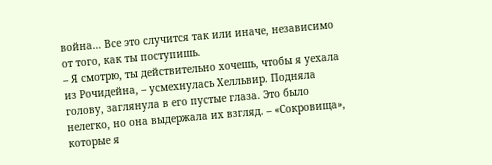война… Все это случится так или иначе, независимо от того, как ты поступишь.
– Я смотрю, ты действительно хочешь, чтобы я уехала из Рочидейна, – усмехнулась Хелльвир. Подняла голову, заглянула в его пустые глаза. Это было нелегко, но она выдержала их взгляд. – «Сокровища», которые я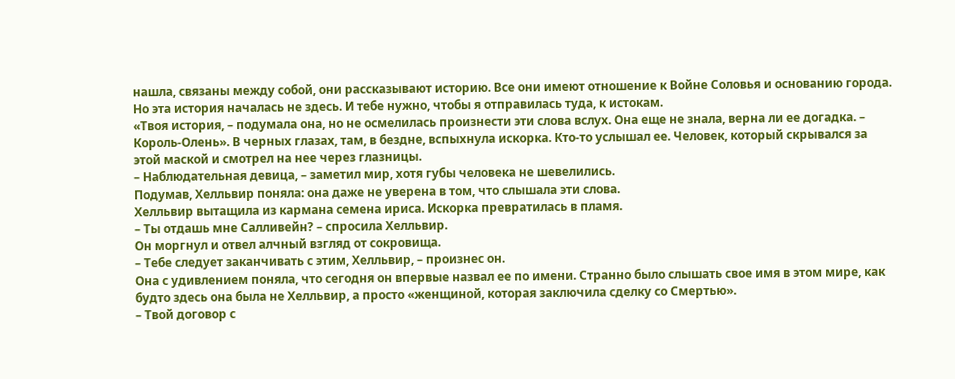нашла, связаны между собой, они рассказывают историю. Все они имеют отношение к Войне Соловья и основанию города. Но эта история началась не здесь. И тебе нужно, чтобы я отправилась туда, к истокам.
«Твоя история, – подумала она, но не осмелилась произнести эти слова вслух. Она еще не знала, верна ли ее догадка. – Король-Олень». В черных глазах, там, в бездне, вспыхнула искорка. Кто-то услышал ее. Человек, который скрывался за этой маской и смотрел на нее через глазницы.
– Наблюдательная девица, – заметил мир, хотя губы человека не шевелились.
Подумав, Хелльвир поняла: она даже не уверена в том, что слышала эти слова.
Хелльвир вытащила из кармана семена ириса. Искорка превратилась в пламя.
– Ты отдашь мне Салливейн? – спросила Хелльвир.
Он моргнул и отвел алчный взгляд от сокровища.
– Тебе следует заканчивать с этим, Хелльвир, – произнес он.
Она с удивлением поняла, что сегодня он впервые назвал ее по имени. Странно было слышать свое имя в этом мире, как будто здесь она была не Хелльвир, а просто «женщиной, которая заключила сделку со Смертью».
– Твой договор с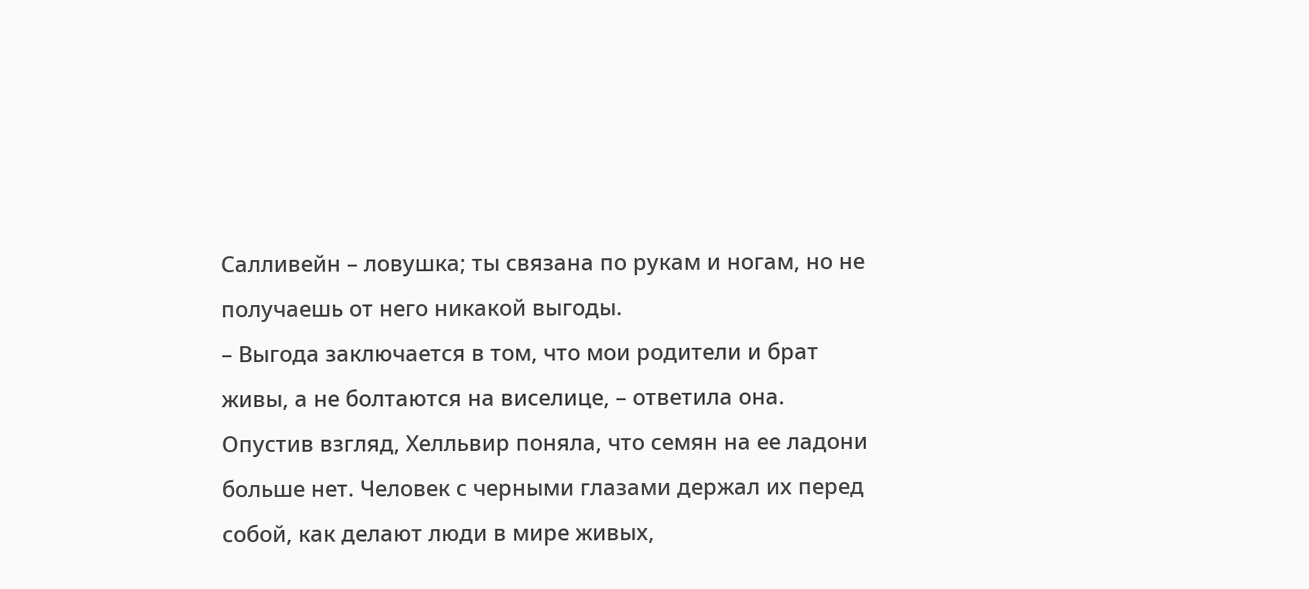Салливейн – ловушка; ты связана по рукам и ногам, но не получаешь от него никакой выгоды.
– Выгода заключается в том, что мои родители и брат живы, а не болтаются на виселице, – ответила она.
Опустив взгляд, Хелльвир поняла, что семян на ее ладони больше нет. Человек с черными глазами держал их перед собой, как делают люди в мире живых,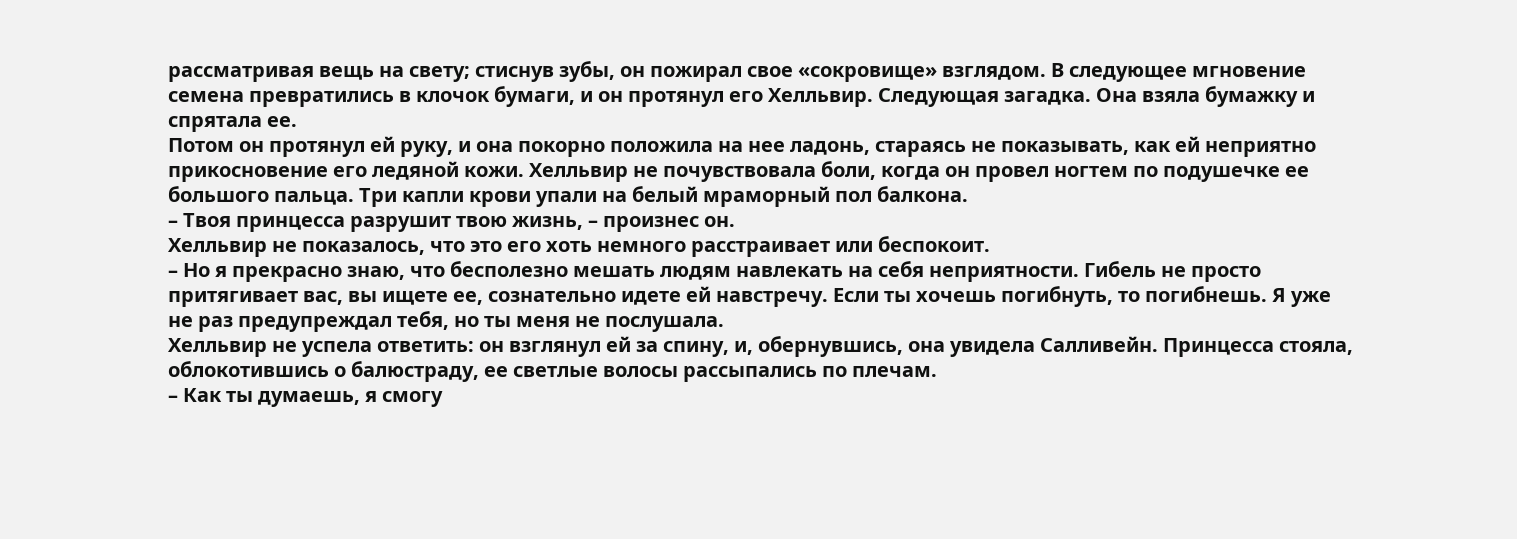рассматривая вещь на свету; стиснув зубы, он пожирал свое «сокровище» взглядом. В следующее мгновение семена превратились в клочок бумаги, и он протянул его Хелльвир. Следующая загадка. Она взяла бумажку и спрятала ее.
Потом он протянул ей руку, и она покорно положила на нее ладонь, стараясь не показывать, как ей неприятно прикосновение его ледяной кожи. Хелльвир не почувствовала боли, когда он провел ногтем по подушечке ее большого пальца. Три капли крови упали на белый мраморный пол балкона.
– Твоя принцесса разрушит твою жизнь, – произнес он.
Хелльвир не показалось, что это его хоть немного расстраивает или беспокоит.
– Но я прекрасно знаю, что бесполезно мешать людям навлекать на себя неприятности. Гибель не просто притягивает вас, вы ищете ее, сознательно идете ей навстречу. Если ты хочешь погибнуть, то погибнешь. Я уже не раз предупреждал тебя, но ты меня не послушала.
Хелльвир не успела ответить: он взглянул ей за спину, и, обернувшись, она увидела Салливейн. Принцесса стояла, облокотившись о балюстраду, ее светлые волосы рассыпались по плечам.
– Как ты думаешь, я смогу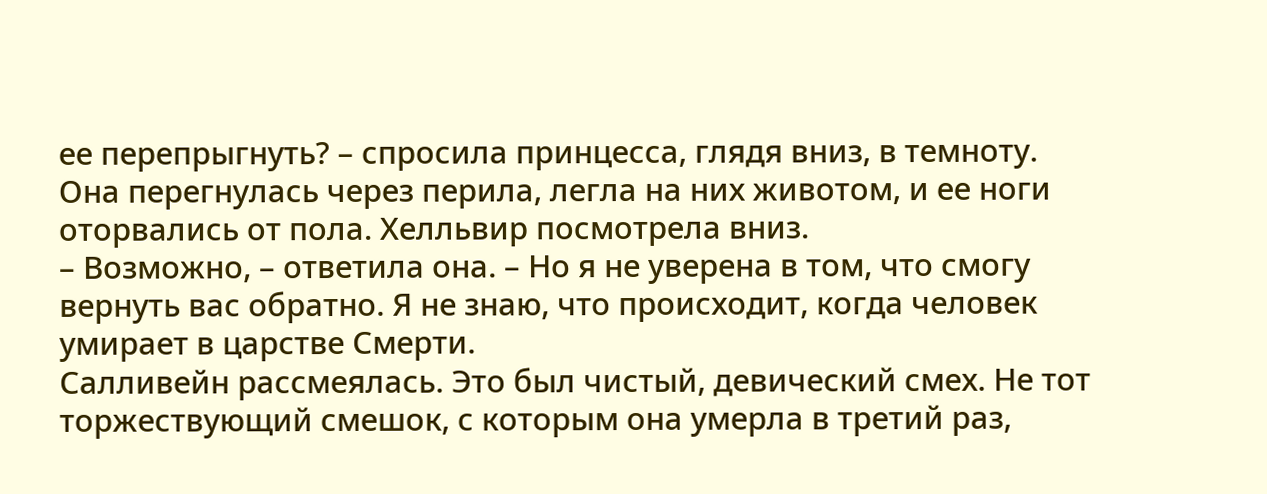ее перепрыгнуть? – спросила принцесса, глядя вниз, в темноту.
Она перегнулась через перила, легла на них животом, и ее ноги оторвались от пола. Хелльвир посмотрела вниз.
– Возможно, – ответила она. – Но я не уверена в том, что смогу вернуть вас обратно. Я не знаю, что происходит, когда человек умирает в царстве Смерти.
Салливейн рассмеялась. Это был чистый, девический смех. Не тот торжествующий смешок, с которым она умерла в третий раз,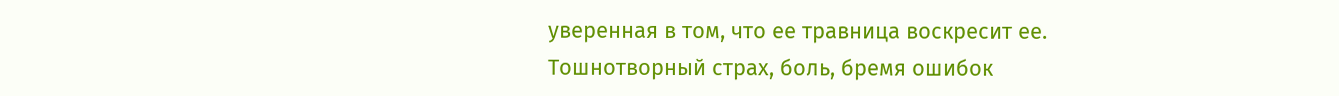уверенная в том, что ее травница воскресит ее. Тошнотворный страх, боль, бремя ошибок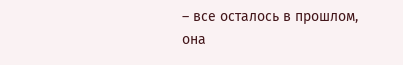– все осталось в прошлом, она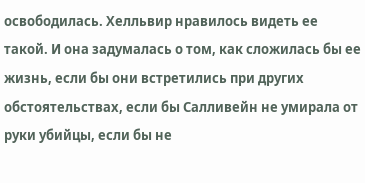освободилась. Хелльвир нравилось видеть ее такой. И она задумалась о том, как сложилась бы ее жизнь, если бы они встретились при других обстоятельствах, если бы Салливейн не умирала от руки убийцы, если бы не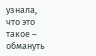узнала, что это такое – обмануть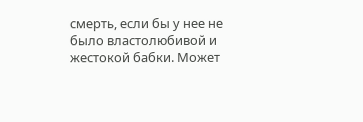смерть, если бы у нее не было властолюбивой и жестокой бабки. Может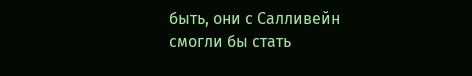быть, они с Салливейн смогли бы стать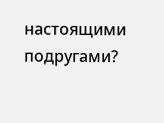настоящими подругами?